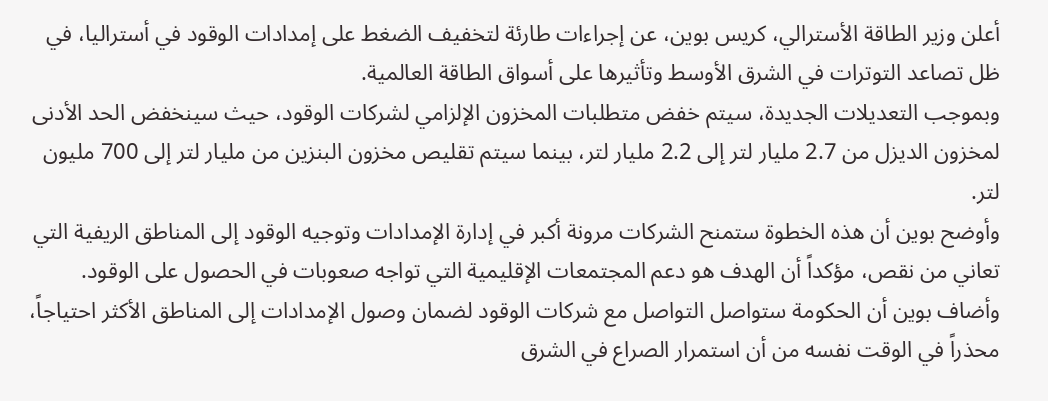أعلن وزير الطاقة الأسترالي، كريس بوين، عن إجراءات طارئة لتخفيف الضغط على إمدادات الوقود في أستراليا، في ظل تصاعد التوترات في الشرق الأوسط وتأثيرها على أسواق الطاقة العالمية.
وبموجب التعديلات الجديدة، سيتم خفض متطلبات المخزون الإلزامي لشركات الوقود، حيث سينخفض الحد الأدنى لمخزون الديزل من 2.7 مليار لتر إلى 2.2 مليار لتر، بينما سيتم تقليص مخزون البنزين من مليار لتر إلى 700 مليون لتر.
وأوضح بوين أن هذه الخطوة ستمنح الشركات مرونة أكبر في إدارة الإمدادات وتوجيه الوقود إلى المناطق الريفية التي تعاني من نقص، مؤكداً أن الهدف هو دعم المجتمعات الإقليمية التي تواجه صعوبات في الحصول على الوقود.
وأضاف بوين أن الحكومة ستواصل التواصل مع شركات الوقود لضمان وصول الإمدادات إلى المناطق الأكثر احتياجاً، محذراً في الوقت نفسه من أن استمرار الصراع في الشرق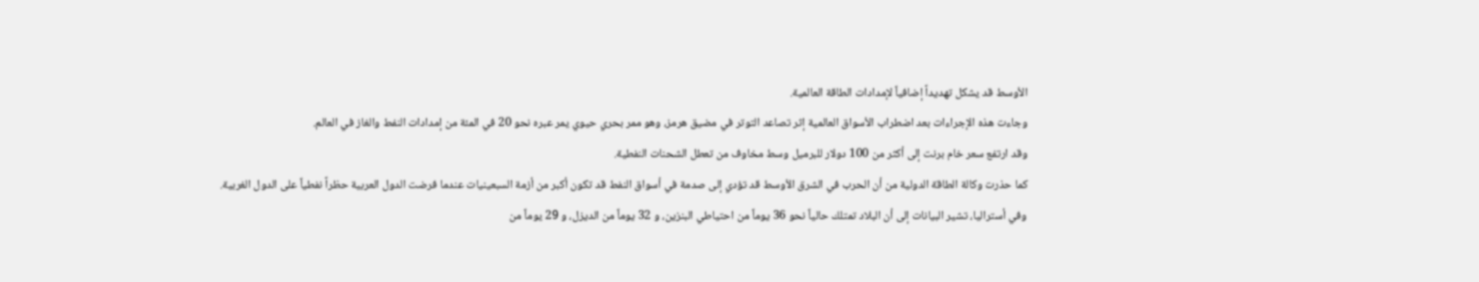الأوسط قد يشكل تهديداً إضافياً لإمدادات الطاقة العالمية.
وجاءت هذه الإجراءات بعد اضطراب الأسواق العالمية إثر تصاعد التوتر في مضيق هرمز، وهو ممر بحري حيوي يمر عبره نحو 20 في المئة من إمدادات النفط والغاز في العالم.
وقد ارتفع سعر خام برنت إلى أكثر من 100 دولار للبرميل وسط مخاوف من تعطل الشحنات النفطية.
كما حذرت وكالة الطاقة الدولية من أن الحرب في الشرق الأوسط قد تؤدي إلى صدمة في أسواق النفط قد تكون أكبر من أزمة السبعينيات عندما فرضت الدول العربية حظراً نفطياً على الدول الغربية.
وفي أستراليا، تشير البيانات إلى أن البلاد تمتلك حالياً نحو 36 يوماً من احتياطي البنزين، و 32 يوماً من الديزل، و 29 يوماً من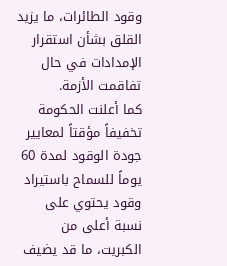وقود الطائرات، ما يزيد القلق بشأن استقرار الإمدادات في حال تفاقمت الأزمة.
كما أعلنت الحكومة تخفيفاً مؤقتاً لمعايير جودة الوقود لمدة 60 يوماً للسماح باستيراد وقود يحتوي على نسبة أعلى من الكبريت، ما قد يضيف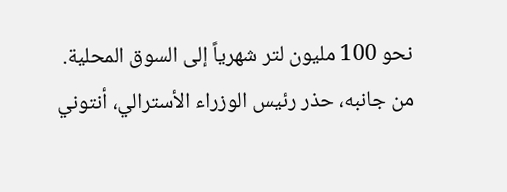نحو 100 مليون لتر شهرياً إلى السوق المحلية.
من جانبه، حذر رئيس الوزراء الأسترالي، أنتوني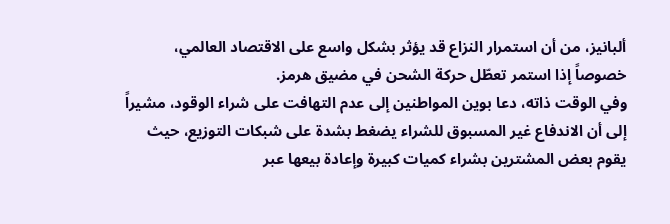ألبانيز، من أن استمرار النزاع قد يؤثر بشكل واسع على الاقتصاد العالمي، خصوصاً إذا استمر تعطّل حركة الشحن في مضيق هرمز.
وفي الوقت ذاته، دعا بوين المواطنين إلى عدم التهافت على شراء الوقود، مشيراً إلى أن الاندفاع غير المسبوق للشراء يضغط بشدة على شبكات التوزيع، حيث يقوم بعض المشترين بشراء كميات كبيرة وإعادة بيعها عبر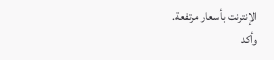الإنترنت بأسعار مرتفعة.
وأكد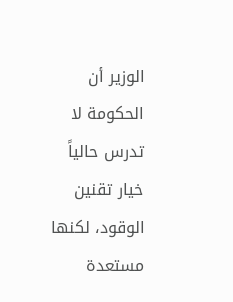الوزير أن الحكومة لا تدرس حالياً خيار تقنين الوقود، لكنها مستعدة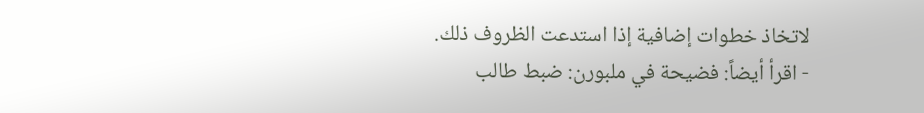لاتخاذ خطوات إضافية إذا استدعت الظروف ذلك.
- اقرأ أيضاً: فضيحة في ملبورن: ضبط طالب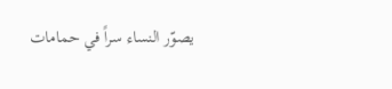يصوّر النساء سراً في حمامات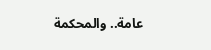عامة.. والمحكمة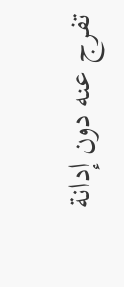تفرج عنه دون إدانة